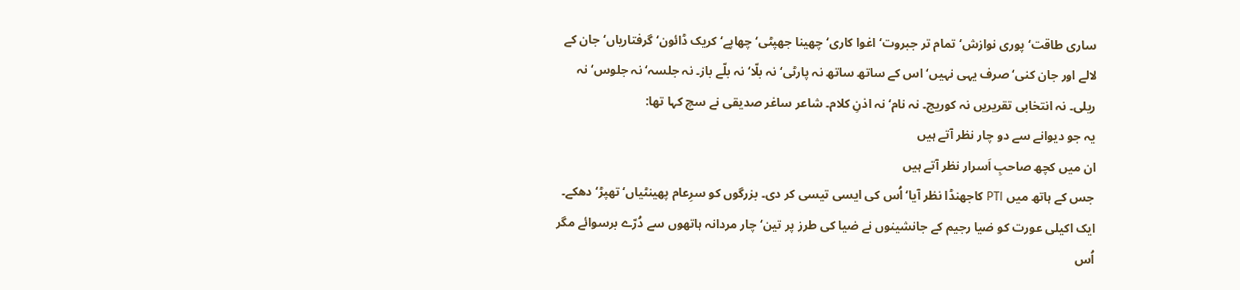ساری طاقت‘ پوری نوازش‘ تمام تر جبروت‘ اغوا کاری‘ چھینا جھپٹی‘ چھاپے‘ کریک ڈائون‘ گرفتاریاں‘ جان کے لالے اور جان کنی‘ صرف یہی نہیں‘ اس کے ساتھ ساتھ نہ پارٹی‘ نہ بلّا‘ نہ بلّے باز۔ نہ جلسہ‘ نہ جلوس‘ نہ ریلی۔ نہ انتخابی تقریریں نہ کوریج۔ نہ نام‘ نہ اذنِ کلام۔ شاعر ساغر صدیقی نے سچ کہا تھا:
یہ جو دیوانے سے دو چار نظر آتے ہیں
ان میں کچھ صاحبِ اَسرار نظر آتے ہیں
جس کے ہاتھ میں PTI کاجھنڈا نظر آیا‘ اُس کی ایسی تیسی کر دی۔ بزرگوں کو سرِعام پھینٹیاں‘ تھپڑ‘ دھکے۔ ایک اکیلی عورت کو ضیا رجیم کے جانشینوں نے ضیا کی طرز پر تین‘ چار مردانہ ہاتھوں سے دُرّے برسوائے مگر اُس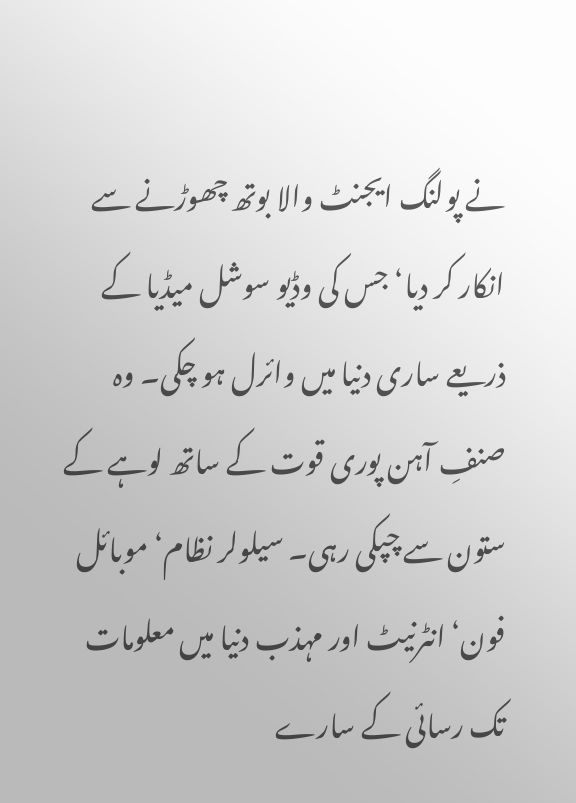نے پولنگ ایجنٹ والا بوتھ چھوڑنے سے انکار کر دیا‘ جس کی وڈیو سوشل میڈیا کے ذریعے ساری دنیا میں وائرل ہو چکی۔ وہ صنفِ آہن پوری قوت کے ساتھ لوہے کے ستون سے چپکی رہی۔ سیلولر نظام‘ موبائل فون‘ انٹرنیٹ اور مہذب دنیا میں معلومات تک رسائی کے سارے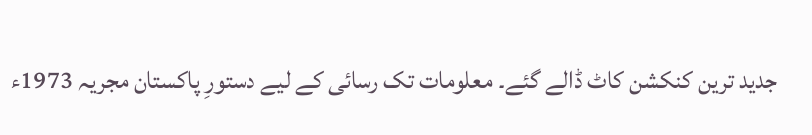جدید ترین کنکشن کاٹ ڈالے گئے۔ معلومات تک رسائی کے لیے دستورِ پاکستان مجریہ 1973ء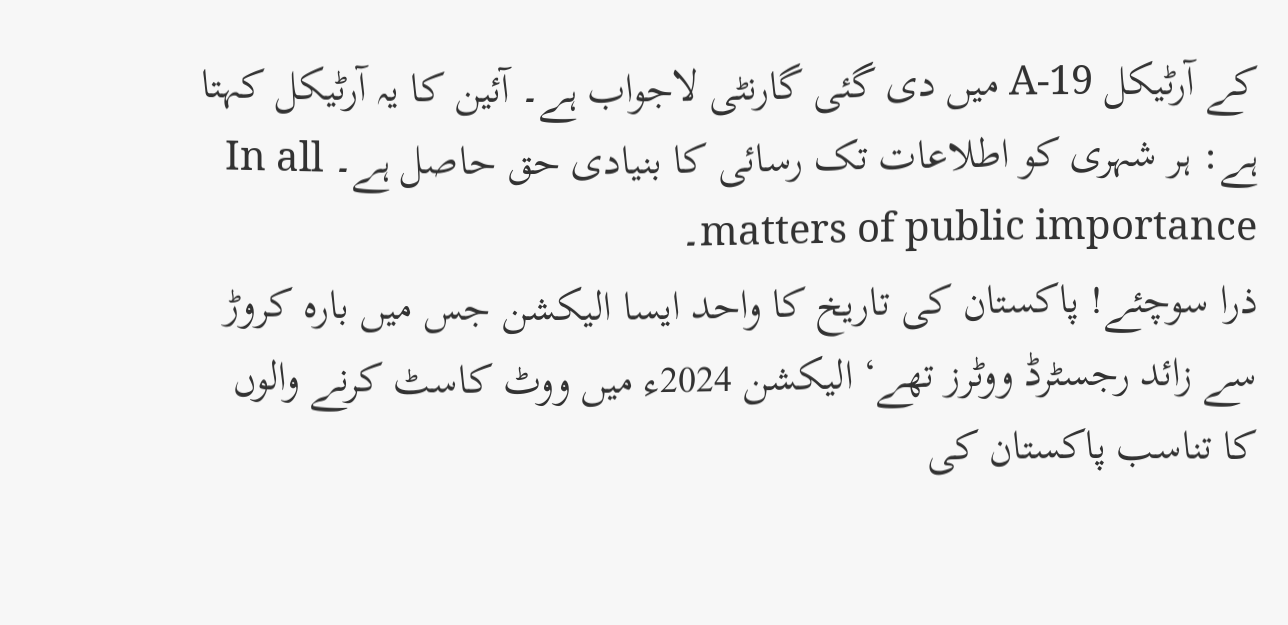کے آرٹیکل 19-A میں دی گئی گارنٹی لاجواب ہے۔ آئین کا یہ آرٹیکل کہتا ہے: ہر شہری کو اطلاعات تک رسائی کا بنیادی حق حاصل ہے۔ In all matters of public importance۔
ذرا سوچئے! پاکستان کی تاریخ کا واحد ایسا الیکشن جس میں بارہ کروڑ سے زائد رجسٹرڈ ووٹرز تھے‘ الیکشن 2024ء میں ووٹ کاسٹ کرنے والوں کا تناسب پاکستان کی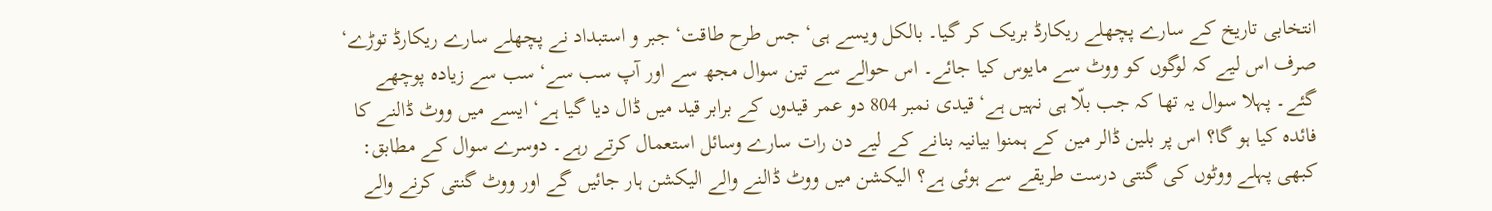انتخابی تاریخ کے سارے پچھلے ریکارڈ بریک کر گیا۔ بالکل ویسے ہی‘ جس طرح طاقت‘ جبر و استبداد نے پچھلے سارے ریکارڈ توڑے‘ صرف اس لیے کہ لوگوں کو ووٹ سے مایوس کیا جائے۔ اس حوالے سے تین سوال مجھ سے اور آپ سب سے‘ سب سے زیادہ پوچھے گئے۔ پہلا سوال یہ تھا کہ جب بلّا ہی نہیں ہے‘ قیدی نمبر 804 دو عمر قیدوں کے برابر قید میں ڈال دیا گیا ہے‘ ایسے میں ووٹ ڈالنے کا فائدہ کیا ہو گا؟ اس پر بلین ڈالر مین کے ہمنوا بیانیہ بنانے کے لیے دن رات سارے وسائل استعمال کرتے رہے۔ دوسرے سوال کے مطابق: کبھی پہلے ووٹوں کی گنتی درست طریقے سے ہوئی ہے؟ الیکشن میں ووٹ ڈالنے والے الیکشن ہار جائیں گے اور ووٹ گنتی کرنے والے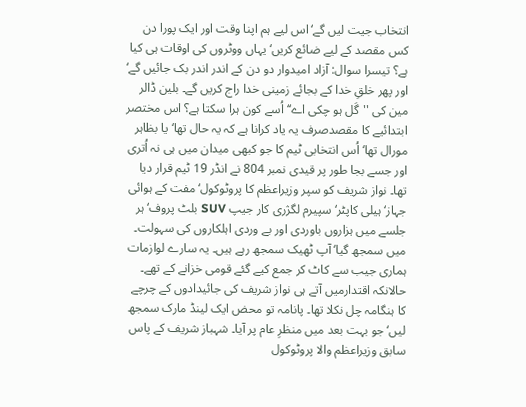انتخاب جیت لیں گے‘ اس لیے ہم اپنا وقت اور ایک پورا دن کس مقصد کے لیے ضائع کریں‘ یہاں ووٹروں کی اوقات ہی کیا ہے؟ تیسرا سوال: آزاد امیدوار دو دن کے اندر اندر بک جائیں گے‘ اور پھر خلقِ خدا کے بجائے زمینی خدا راج کریں گے۔ بلین ڈالر مین کی ''گَل ہو چکی اے‘‘ اُسے کون ہرا سکتا ہے؟ اس مختصر ابتدائیے کا مقصدصرف یہ یاد کرانا ہے کہ یہ حال تھا‘ یا بظاہر مورال تھا‘ اُس انتخابی ٹیم کا جو کبھی میدان میں ہی نہ اُتری اور جسے بجا طور پر قیدی نمبر 804 نے انڈر 19 ٹیم قرار دیا تھا۔ نواز شریف کو سپر وزیراعظم کا پروٹوکول‘ مفت کے ہوائی جہاز‘ ہیلی کاپٹر‘ سپیرم لگژری کار جیپ SUV بلٹ پروف‘ ہر جلسے میں ہزاروں باوردی اور بے وردی اہلکاروں کی سہولت۔ میں سمجھ گیا‘ آپ ٹھیک سمجھ رہے ہیں۔ یہ سارے لوازمات ہماری جیب سے کاٹ کر جمع کیے گئے قومی خزانے کے تھے۔ حالانکہ اقتدارمیں آتے ہی نواز شریف کی جائیدادوں کے چرچے کا ہنگامہ چل نکلا تھا۔ پانامہ تو محض ایک لینڈ مارک سمجھ لیں‘ جو بہت بعد میں منظرِ عام پر آیا۔ شہباز شریف کے پاس سابق وزیراعظم والا پروٹوکول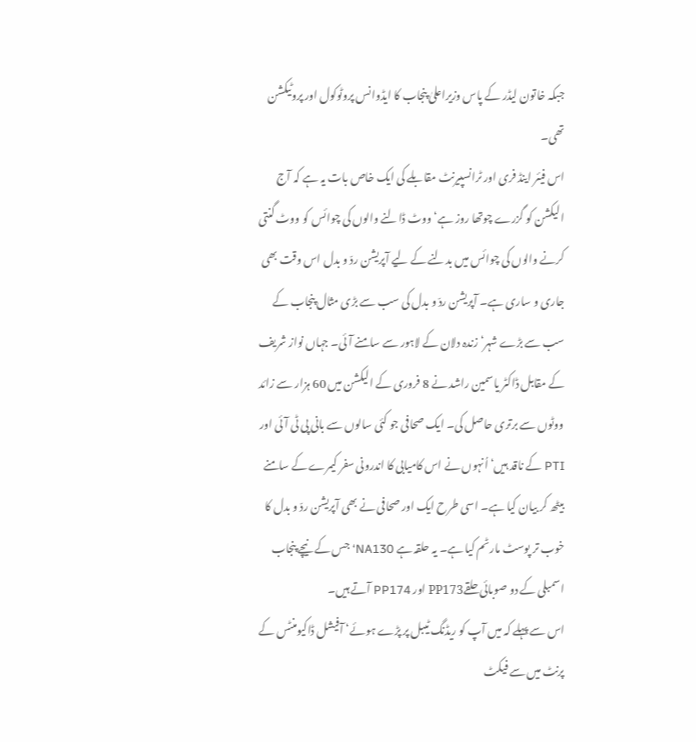جبکہ خاتون لیڈر کے پاس وزیراعلیٰ پنجاب کا ایڈوانس پروٹوکول اور پروٹیکشن تھی۔
اس فیئر اینڈ فری اور ٹرانسپیرنٹ مقابلے کی ایک خاص بات یہ ہے کہ آج الیکشن کو گزرے چوتھا روز ہے‘ ووٹ ڈالنے والوں کی چوائس کو ووٹ گنتی کرنے والوں کی چوائس میں بدلنے کے لیے آپریشن ردّ و بدل اس وقت بھی جاری و ساری ہے۔ آپریشن ردّ و بدل کی سب سے بڑی مثال پنجاب کے سب سے بڑے شہر‘ زندہ دلان کے لاہور سے سامنے آئی۔ جہاں نواز شریف کے مقابل ڈاکٹر یاسمین راشد نے 8 فروری کے الیکشن میں 60 ہزار سے زائد ووٹوں سے برتری حاصل کی۔ ایک صحافی جو کئی سالوں سے بانی پی ٹی آئی اور PTI کے ناقد ہیں‘ اُنہوں نے اس کامیابی کا اندرونی سفر کیمرے کے سامنے بیٹھ کر بیان کیا ہے۔ اسی طرح ایک اور صحافی نے بھی آپریشن ردّ و بدل کا خوب تر پوسٹ مارٹم کیا ہے۔ یہ حلقہ ہے NA130‘ جس کے نیچے پنجاب اسمبلی کے دو صوبائی حلقےPP173 اور PP174 آتے ہیں۔
اس سے پہلے کہ میں آپ کو ریڈنگ ٹیبل پر پڑے ہوئے‘ آفیشل ڈاکیومنٹس کے پرنٹ میں سے فیکٹ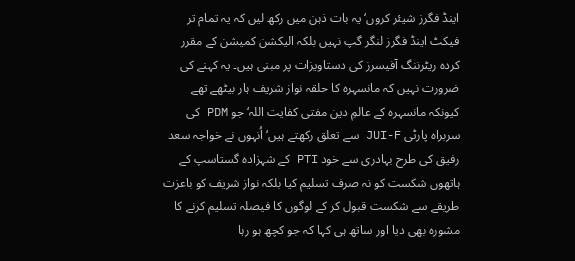اینڈ فگرز شیئر کروں‘ یہ بات ذہن میں رکھ لیں کہ یہ تمام تر فیکٹ اینڈ فگرز لنگر گپ نہیں بلکہ الیکشن کمیشن کے مقرر کردہ ریٹرننگ آفیسرز کی دستاویزات پر مبنی ہیں۔ یہ کہنے کی ضرورت نہیں کہ مانسہرہ کا حلقہ نواز شریف ہار بیٹھے تھے کیونکہ مانسہرہ کے عالمِ دین مفتی کفایت اللہ‘ جو PDM کی سربراہ پارٹی JUI-F سے تعلق رکھتے ہیں‘ اُنہوں نے خواجہ سعد رفیق کی طرح بہادری سے خود PTI کے شہزادہ گستاسپ کے ہاتھوں شکست کو نہ صرف تسلیم کیا بلکہ نواز شریف کو باعزت طریقے سے شکست قبول کر کے لوگوں کا فیصلہ تسلیم کرنے کا مشورہ بھی دیا اور ساتھ ہی کہا کہ جو کچھ ہو رہا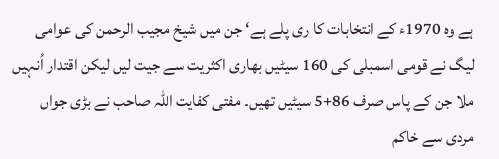ہے وہ 1970ء کے انتخابات کا ری پلے ہے‘ جن میں شیخ مجیب الرحمن کی عوامی لیگ نے قومی اسمبلی کی 160 سیٹیں بھاری اکثریت سے جیت لیں لیکن اقتدار اُنہیں ملا جن کے پاس صرف 86+5 سیٹیں تھیں۔ مفتی کفایت اللہ صاحب نے بڑی جواں مردی سے خاکم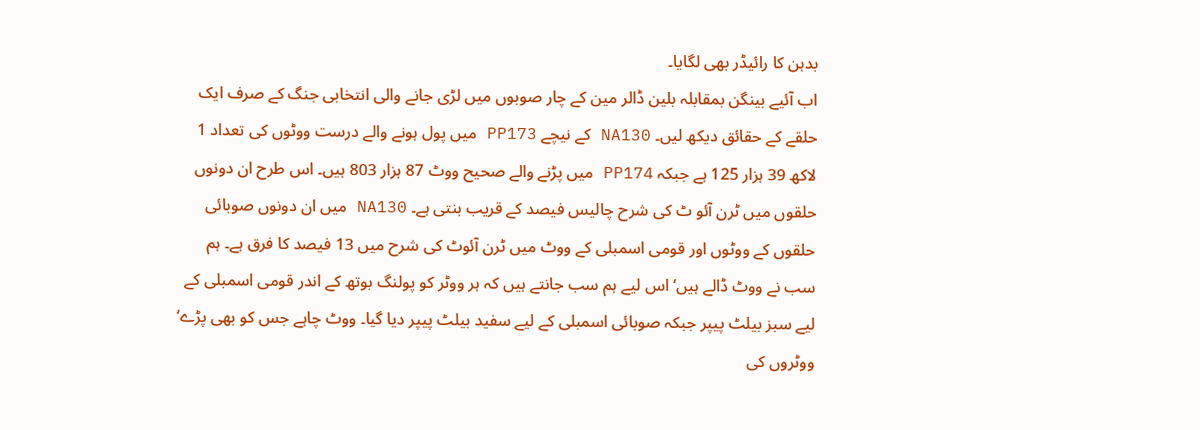بدہن کا رائیڈر بھی لگایا۔
اب آئیے بینگن بمقابلہ بلین ڈالر مین کے چار صوبوں میں لڑی جانے والی انتخابی جنگ کے صرف ایک حلقے کے حقائق دیکھ لیں۔ NA130 کے نیچے PP173 میں پول ہونے والے درست ووٹوں کی تعداد 1 لاکھ 39 ہزار 125 ہے جبکہ PP174 میں پڑنے والے صحیح ووٹ 87 ہزار 803 ہیں۔ اس طرح ان دونوں حلقوں میں ٹرن آئو ٹ کی شرح چالیس فیصد کے قریب بنتی ہے۔ NA130 میں ان دونوں صوبائی حلقوں کے ووٹوں اور قومی اسمبلی کے ووٹ میں ٹرن آئوٹ کی شرح میں 13 فیصد کا فرق ہے۔ ہم سب نے ووٹ ڈالے ہیں‘ اس لیے ہم سب جانتے ہیں کہ ہر ووٹر کو پولنگ بوتھ کے اندر قومی اسمبلی کے لیے سبز بیلٹ پیپر جبکہ صوبائی اسمبلی کے لیے سفید بیلٹ پیپر دیا گیا۔ ووٹ چاہے جس کو بھی پڑے‘ ووٹروں کی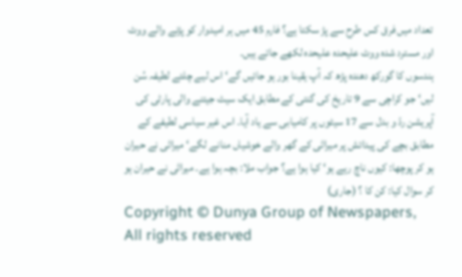تعداد میں فرق کس طرح سے پڑ سکتا ہے؟ فارم 45 میں ہر امیدوار کو پڑنے والے ووٹ اور مسترد شدہ ووٹ علیحدہ علیحدہ لکھے جاتے ہیں۔
ہندسوں کا گورکھ دھندہ پڑھ کہ آپ یقینا بور ہو جائیں گے‘ اس لیے چلئے لطیفہ سُن لیں‘ جو کراچی سے 9 تاریخ کی گنتی کے مطابق ایک سیٹ جیتنے والی پارٹی کی آپریشن ردّ و بدل سے 17 سیٹوں پر کامیابی سے یاد آیا۔ اس غیر سیاسی لطیفے کے مطابق بچے کی پیدائش پر میراثی کے گھر والے خوشیاں منانے لگے‘ میراثی نے حیران ہو کر پوچھا: کیوں ناچ رہے ہو‘ کیا ہوا ہے؟ جواب ملا: بچہ ہوا ہے۔ میراثی نے حیران ہو کر سوال کیا: کن کا ؟ (جاری)
Copyright © Dunya Group of Newspapers, All rights reserved